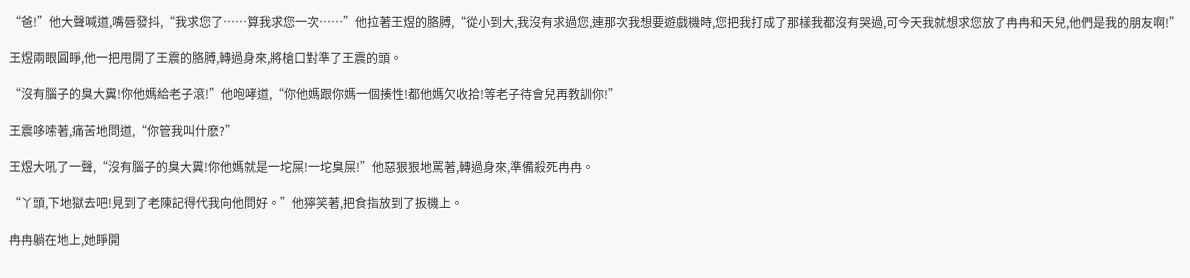“爸!”他大聲喊道,嘴唇發抖,“我求您了……算我求您一次……”他拉著王煜的胳膊,“從小到大,我沒有求過您,連那次我想要遊戲機時,您把我打成了那樣我都沒有哭過,可今天我就想求您放了冉冉和天兒,他們是我的朋友啊!”

王煜兩眼圓睜,他一把甩開了王震的胳膊,轉過身來,將槍口對準了王震的頭。

“沒有腦子的臭大糞!你他媽給老子滾!”他咆哮道,“你他媽跟你媽一個揍性!都他媽欠收拾!等老子待會兒再教訓你!”

王震哆嗦著,痛苦地問道,“你管我叫什麽?”

王煜大吼了一聲,“沒有腦子的臭大糞!你他媽就是一坨屎!一坨臭屎!”他惡狠狠地罵著,轉過身來,準備殺死冉冉。

“丫頭,下地獄去吧!見到了老陳記得代我向他問好。”他獰笑著,把食指放到了扳機上。

冉冉躺在地上,她睜開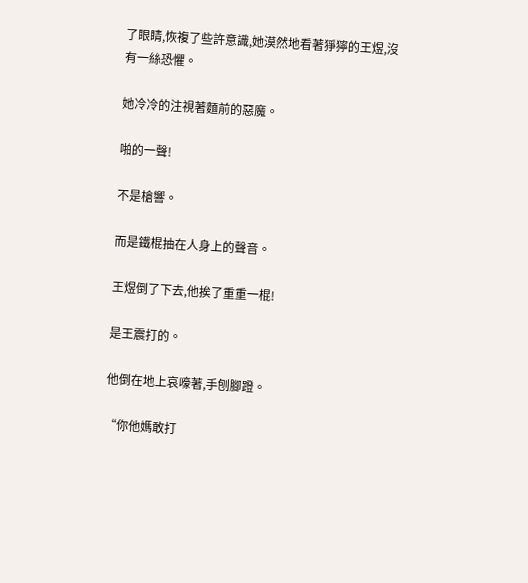了眼睛,恢複了些許意識,她漠然地看著猙獰的王煜,沒有一絲恐懼。

她冷冷的注視著麵前的惡魔。

啪的一聲!

不是槍響。

而是鐵棍抽在人身上的聲音。

王煜倒了下去,他挨了重重一棍!

是王震打的。

他倒在地上哀嚎著,手刨腳蹬。

“你他媽敢打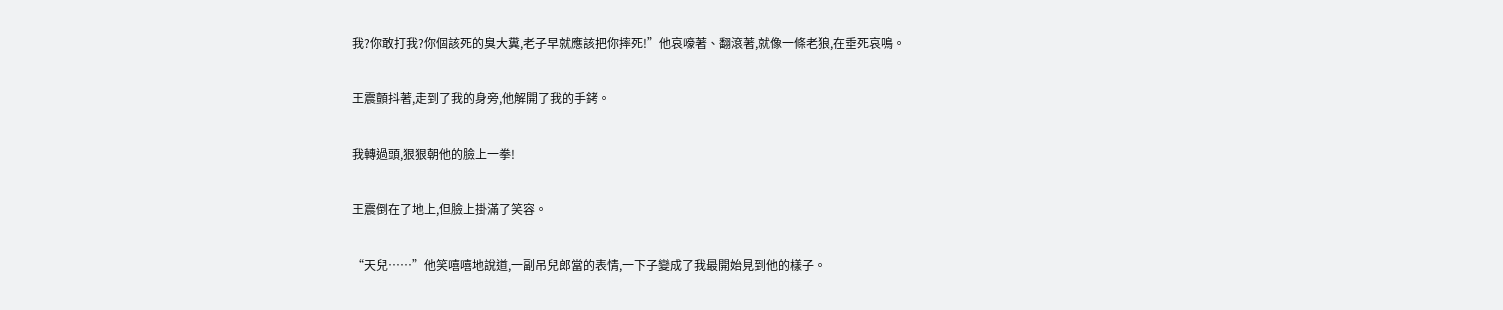我?你敢打我?你個該死的臭大糞,老子早就應該把你摔死!”他哀嚎著、翻滾著,就像一條老狼,在垂死哀鳴。

王震顫抖著,走到了我的身旁,他解開了我的手銬。

我轉過頭,狠狠朝他的臉上一拳!

王震倒在了地上,但臉上掛滿了笑容。

“天兒……”他笑嘻嘻地說道,一副吊兒郎當的表情,一下子變成了我最開始見到他的樣子。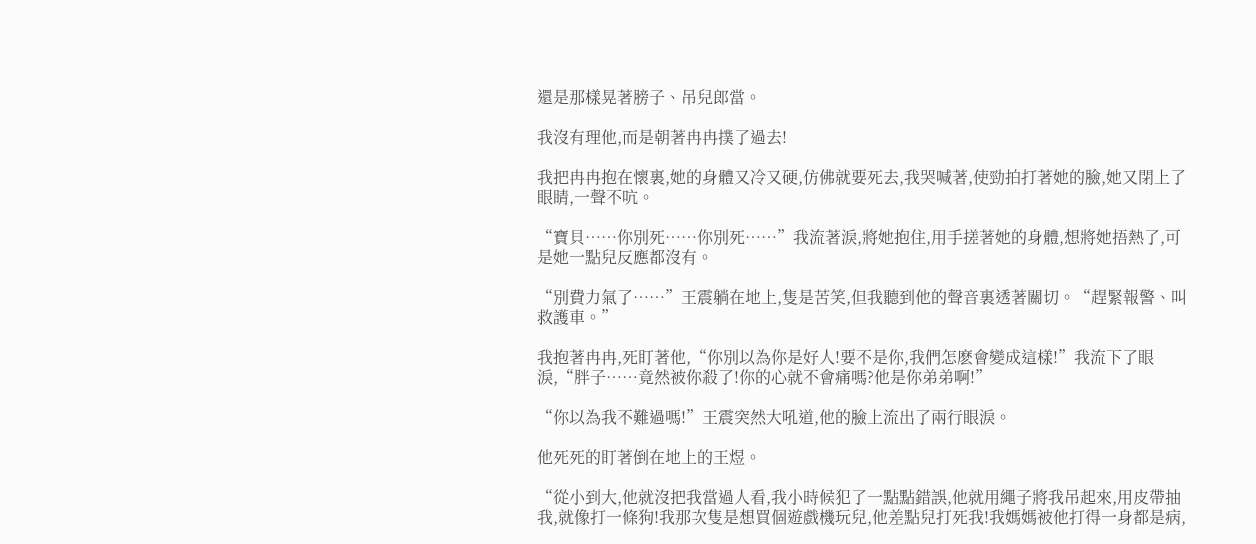還是那樣晃著膀子、吊兒郎當。

我沒有理他,而是朝著冉冉撲了過去!

我把冉冉抱在懷裏,她的身體又冷又硬,仿佛就要死去,我哭喊著,使勁拍打著她的臉,她又閉上了眼睛,一聲不吭。

“寶貝……你別死……你別死……”我流著淚,將她抱住,用手搓著她的身體,想將她捂熱了,可是她一點兒反應都沒有。

“別費力氣了……”王震躺在地上,隻是苦笑,但我聽到他的聲音裏透著關切。“趕緊報警、叫救護車。”

我抱著冉冉,死盯著他,“你別以為你是好人!要不是你,我們怎麽會變成這樣!”我流下了眼淚,“胖子……竟然被你殺了!你的心就不會痛嗎?他是你弟弟啊!”

“你以為我不難過嗎!”王震突然大吼道,他的臉上流出了兩行眼淚。

他死死的盯著倒在地上的王煜。

“從小到大,他就沒把我當過人看,我小時候犯了一點點錯誤,他就用繩子將我吊起來,用皮帶抽我,就像打一條狗!我那次隻是想買個遊戲機玩兒,他差點兒打死我!我媽媽被他打得一身都是病,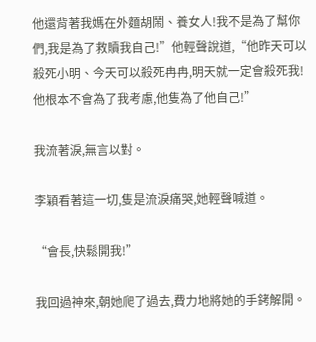他還背著我媽在外麵胡鬧、養女人!我不是為了幫你們,我是為了救贖我自己!”他輕聲說道,“他昨天可以殺死小明、今天可以殺死冉冉,明天就一定會殺死我!他根本不會為了我考慮,他隻為了他自己!”

我流著淚,無言以對。

李穎看著這一切,隻是流淚痛哭,她輕聲喊道。

“會長,快鬆開我!”

我回過神來,朝她爬了過去,費力地將她的手銬解開。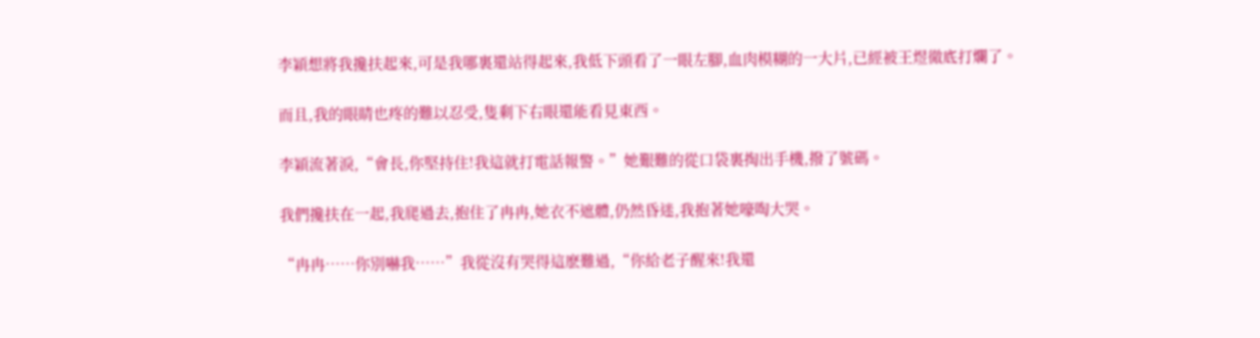李穎想將我攙扶起來,可是我哪裏還站得起來,我低下頭看了一眼左腳,血肉模糊的一大片,已經被王煜徹底打爛了。

而且,我的眼睛也疼的難以忍受,隻剩下右眼還能看見東西。

李穎流著淚,“會長,你堅持住!我這就打電話報警。”她艱難的從口袋裏掏出手機,撥了號碼。

我們攙扶在一起,我爬過去,抱住了冉冉,她衣不遮體,仍然昏迷,我抱著她嚎啕大哭。

“冉冉……你別嚇我……”我從沒有哭得這麽難過,“你給老子醒來!我還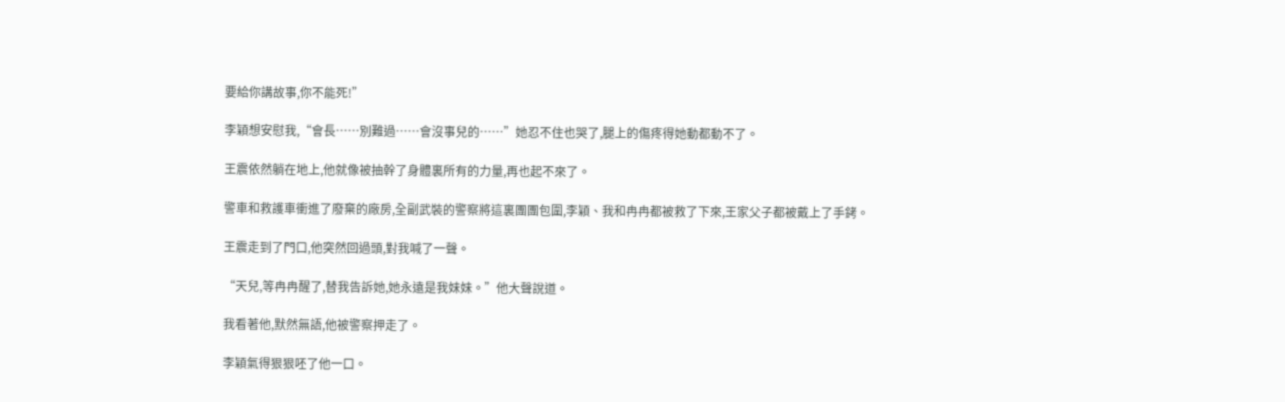要給你講故事,你不能死!”

李穎想安慰我,“會長……別難過……會沒事兒的……”她忍不住也哭了,腿上的傷疼得她動都動不了。

王震依然躺在地上,他就像被抽幹了身體裏所有的力量,再也起不來了。

警車和救護車衝進了廢棄的廠房,全副武裝的警察將這裏團團包圍,李穎、我和冉冉都被救了下來,王家父子都被戴上了手銬。

王震走到了門口,他突然回過頭,對我喊了一聲。

“天兒,等冉冉醒了,替我告訴她,她永遠是我妹妹。”他大聲說道。

我看著他,默然無語,他被警察押走了。

李穎氣得狠狠呸了他一口。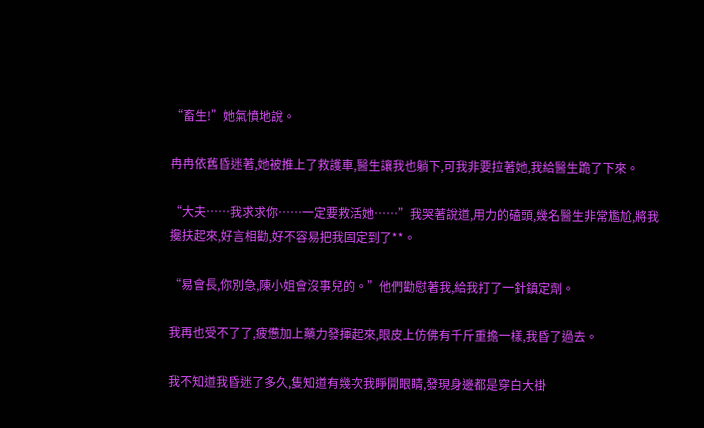“畜生!”她氣憤地說。

冉冉依舊昏迷著,她被推上了救護車,醫生讓我也躺下,可我非要拉著她,我給醫生跪了下來。

“大夫……我求求你……一定要救活她……”我哭著說道,用力的磕頭,幾名醫生非常尷尬,將我攙扶起來,好言相勸,好不容易把我固定到了**。

“易會長,你別急,陳小姐會沒事兒的。”他們勸慰著我,給我打了一針鎮定劑。

我再也受不了了,疲憊加上藥力發揮起來,眼皮上仿佛有千斤重擔一樣,我昏了過去。

我不知道我昏迷了多久,隻知道有幾次我睜開眼睛,發現身邊都是穿白大褂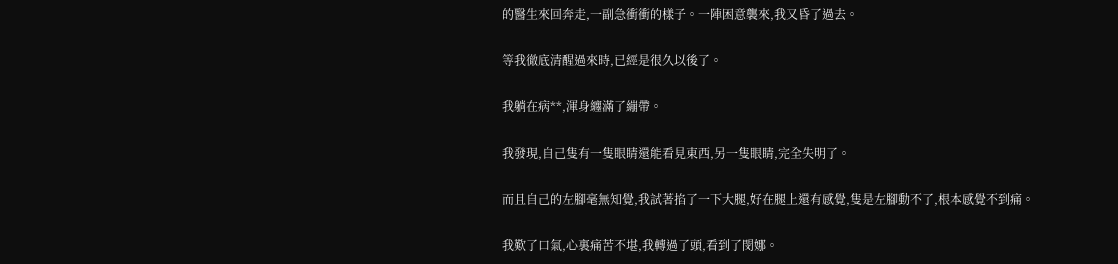的醫生來回奔走,一副急衝衝的樣子。一陣困意襲來,我又昏了過去。

等我徹底清醒過來時,已經是很久以後了。

我躺在病**,渾身纏滿了繃帶。

我發現,自己隻有一隻眼睛還能看見東西,另一隻眼睛,完全失明了。

而且自己的左腳毫無知覺,我試著掐了一下大腿,好在腿上還有感覺,隻是左腳動不了,根本感覺不到痛。

我歎了口氣,心裏痛苦不堪,我轉過了頭,看到了閔娜。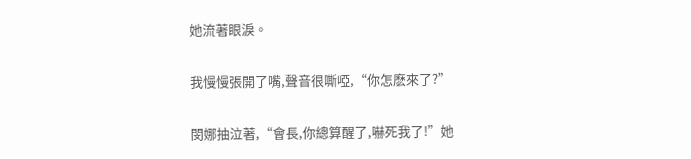她流著眼淚。

我慢慢張開了嘴,聲音很嘶啞,“你怎麽來了?”

閔娜抽泣著,“會長,你總算醒了,嚇死我了!”她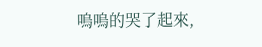嗚嗚的哭了起來,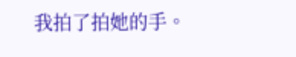我拍了拍她的手。